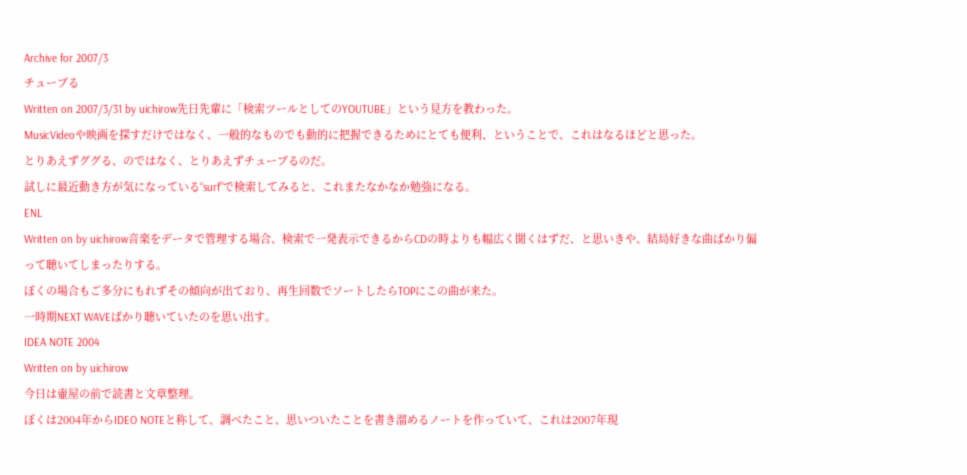Archive for 2007/3
チューブる
Written on 2007/3/31 by uichirow先日先輩に「検索ツールとしてのYOUTUBE」という見方を教わった。
MusicVideoや映画を探すだけではなく、一般的なものでも動的に把握できるためにとても便利、ということで、これはなるほどと思った。
とりあえずググる、のではなく、とりあえずチューブるのだ。
試しに最近動き方が気になっている“surf”で検索してみると、これまたなかなか勉強になる。
ENL
Written on by uichirow音楽をデータで管理する場合、検索で一発表示できるからCDの時よりも幅広く聞くはずだ、と思いきや、結局好きな曲ばかり偏って聴いてしまったりする。
ぼくの場合もご多分にもれずその傾向が出ており、再生回数でソートしたらTOPにこの曲が来た。
一時期NEXT WAVEばかり聴いていたのを思い出す。
IDEA NOTE 2004
Written on by uichirow
今日は壷屋の前で読書と文章整理。
ぼくは2004年からIDEO NOTEと称して、調べたこと、思いついたことを書き溜めるノートを作っていて、これは2007年現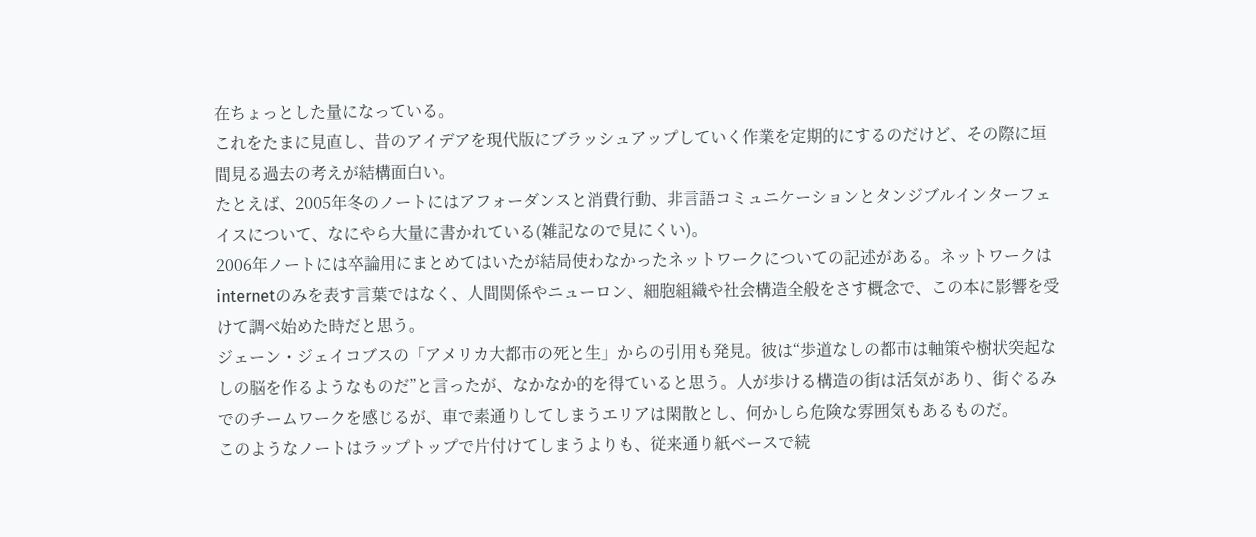在ちょっとした量になっている。
これをたまに見直し、昔のアイデアを現代版にブラッシュアップしていく作業を定期的にするのだけど、その際に垣間見る過去の考えが結構面白い。
たとえば、2005年冬のノートにはアフォーダンスと消費行動、非言語コミュニケーションとタンジブルインターフェイスについて、なにやら大量に書かれている(雑記なので見にくい)。
2006年ノートには卒論用にまとめてはいたが結局使わなかったネットワークについての記述がある。ネットワークはinternetのみを表す言葉ではなく、人間関係やニューロン、細胞組織や社会構造全般をさす概念で、この本に影響を受けて調べ始めた時だと思う。
ジェーン・ジェイコブスの「アメリカ大都市の死と生」からの引用も発見。彼は“歩道なしの都市は軸策や樹状突起なしの脳を作るようなものだ”と言ったが、なかなか的を得ていると思う。人が歩ける構造の街は活気があり、街ぐるみでのチームワークを感じるが、車で素通りしてしまうエリアは閑散とし、何かしら危険な雰囲気もあるものだ。
このようなノートはラップトップで片付けてしまうよりも、従来通り紙ベースで続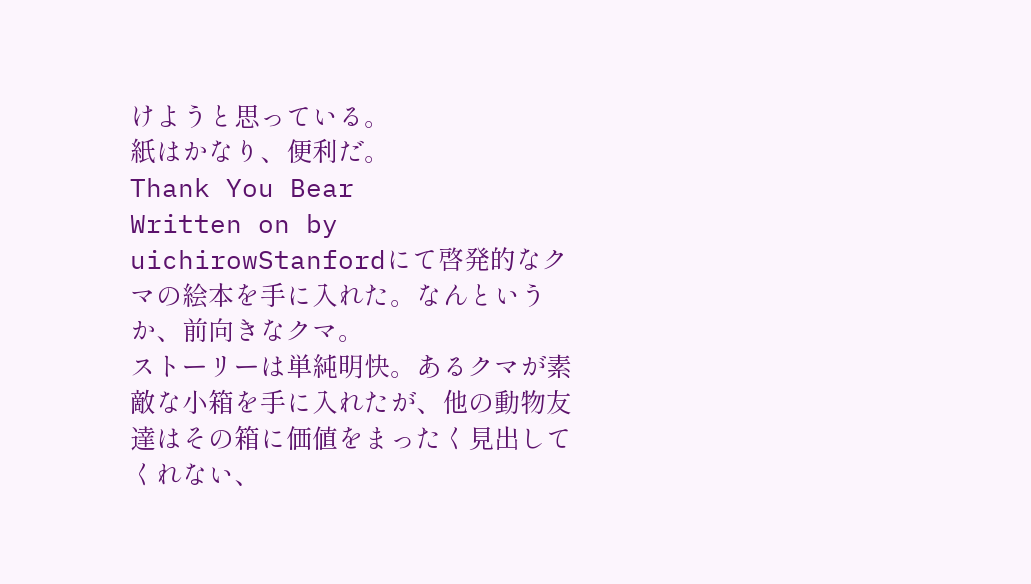けようと思っている。
紙はかなり、便利だ。
Thank You Bear
Written on by uichirowStanfordにて啓発的なクマの絵本を手に入れた。なんというか、前向きなクマ。
ストーリーは単純明快。あるクマが素敵な小箱を手に入れたが、他の動物友達はその箱に価値をまったく見出してくれない、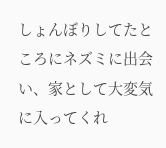しょんぼりしてたところにネズミに出会い、家として大変気に入ってくれ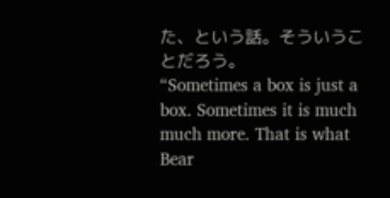た、という話。そういうことだろう。
“Sometimes a box is just a box. Sometimes it is much much more. That is what Bear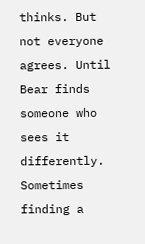thinks. But not everyone agrees. Until Bear finds someone who sees it differently. Sometimes finding a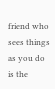friend who sees things as you do is the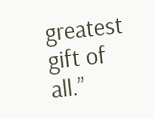greatest gift of all.”